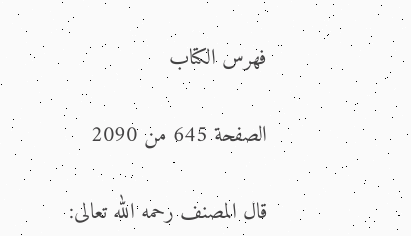فهرس الكتاب

الصفحة 645 من 2090

قال المصنف رحمه الله تعالى: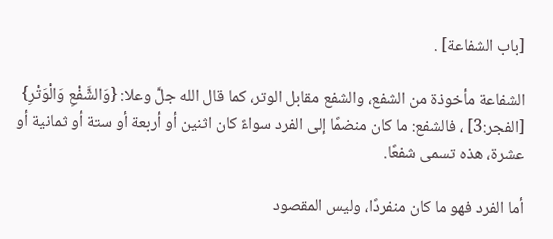[باب الشفاعة] .

الشفاعة مأخوذة من الشفع، والشفع مقابل الوتر، كما قال الله جلَّ وعلا: {وَالشَّفْعِ وَالْوَتْرِ} [الفجر:3] ، فالشفع: ما كان منضمًا إلى الفرد سواءً كان اثنين أو أربعة أو ستة أو ثمانية أو عشرة، هذه تسمى شفعًا.

أما الفرد فهو ما كان منفردًا، وليس المقصود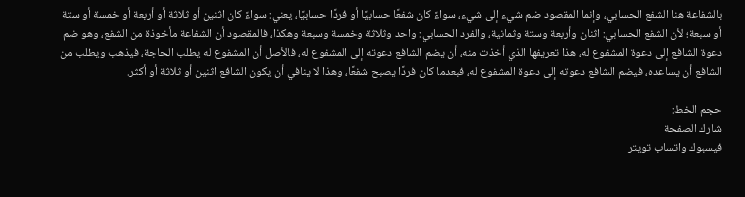بالشفاعة هنا الشفع الحسابي، وإنما المقصود ضم شيء إلى شيء، سواءً كان شفعًا حسابيًا أو فردًا حسابيًا، يعني: سواءً كان اثنين أو ثلاثة أو أربعة أو خمسة أو ستة أو سبعة؛ لأن الشفع الحسابي: اثنان وأربعة وستة وثمانية، والفرد الحسابي: واحد وثلاثة وخمسة وسبعة وهكذا، فالمقصود أن الشفاعة مأخوذة من الشفع، وهو ضم دعوة الشافع إلى دعوة المشفوع له، هذا تعريفها الذي أخذت منه، أن يضم الشافع دعوته إلى المشفوع له، فالأصل أن المشفوع له يطلب الحاجة، فيذهب ويطلب من الشافع أن يساعده، فيضم الشافع دعوته إلى دعوة المشفوع له، فبعدما كان فردًا يصبح شفعًا، وهذا لا ينافي أن يكون الشافع اثنين أو ثلاثة أو أكثر.

حجم الخط:
شارك الصفحة
فيسبوك واتساب تويتر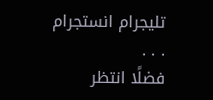تليجرام انستجرام
. . .
فضلًا انتظر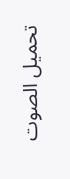تحميل الصوت